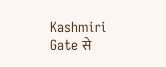Kashmiri Gate से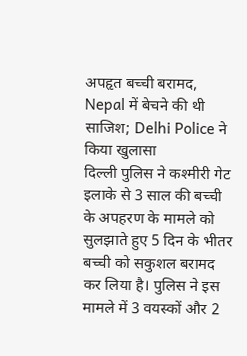अपहृत बच्ची बरामद, Nepal में बेचने की थी साजिश; Delhi Police ने किया खुलासा
दिल्ली पुलिस ने कश्मीरी गेट इलाके से 3 साल की बच्ची के अपहरण के मामले को सुलझाते हुए 5 दिन के भीतर बच्ची को सकुशल बरामद कर लिया है। पुलिस ने इस मामले में 3 वयस्कों और 2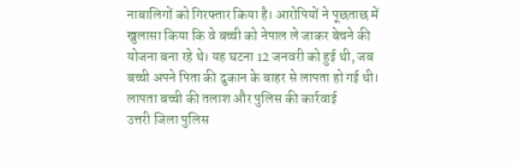नाबालिगों को गिरफ्तार किया है। आरोपियों ने पूछताछ में खुलासा किया कि वे बच्ची को नेपाल ले जाकर बेचने की योजना बना रहे थे। यह घटना 12 जनवरी को हुई थी, जब बच्ची अपने पिता की दुकान के बाहर से लापता हो गई थी।
लापता बच्ची की तलाश और पुलिस की कार्रवाई
उत्तरी जिला पुलिस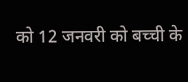को 12 जनवरी को बच्ची के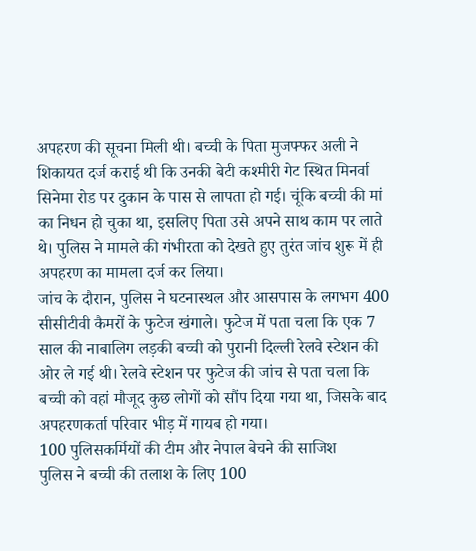अपहरण की सूचना मिली थी। बच्ची के पिता मुजफ्फर अली ने शिकायत दर्ज कराई थी कि उनकी बेटी कश्मीरी गेट स्थित मिनर्वा सिनेमा रोड पर दुकान के पास से लापता हो गई। चूंकि बच्ची की मां का निधन हो चुका था, इसलिए पिता उसे अपने साथ काम पर लाते थे। पुलिस ने मामले की गंभीरता को देखते हुए तुरंत जांच शुरू में ही अपहरण का मामला दर्ज कर लिया।
जांच के दौरान, पुलिस ने घटनास्थल और आसपास के लगभग 400 सीसीटीवी कैमरों के फुटेज खंगाले। फुटेज में पता चला कि एक 7 साल की नाबालिग लड़की बच्ची को पुरानी दिल्ली रेलवे स्टेशन की ओर ले गई थी। रेलवे स्टेशन पर फुटेज की जांच से पता चला कि बच्ची को वहां मौजूद कुछ लोगों को सौंप दिया गया था, जिसके बाद अपहरणकर्ता परिवार भीड़ में गायब हो गया।
100 पुलिसकर्मियों की टीम और नेपाल बेचने की साजिश
पुलिस ने बच्ची की तलाश के लिए 100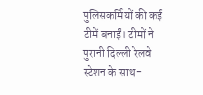पुलिसकर्मियों की कई टीमें बनाईं। टीमों ने पुरानी दिल्ली रेलवे स्टेशन के साथ-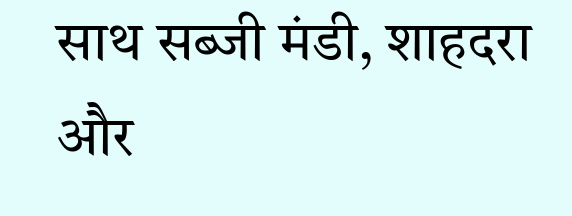साथ सब्जी मंडी, शाहदरा और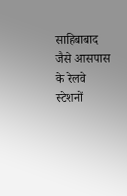साहिबाबाद जैसे आसपास के रेलवे स्टेशनों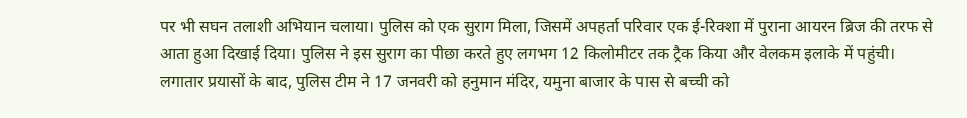पर भी सघन तलाशी अभियान चलाया। पुलिस को एक सुराग मिला, जिसमें अपहर्ता परिवार एक ई-रिक्शा में पुराना आयरन ब्रिज की तरफ से आता हुआ दिखाई दिया। पुलिस ने इस सुराग का पीछा करते हुए लगभग 12 किलोमीटर तक ट्रैक किया और वेलकम इलाके में पहुंची।
लगातार प्रयासों के बाद, पुलिस टीम ने 17 जनवरी को हनुमान मंदिर, यमुना बाजार के पास से बच्ची को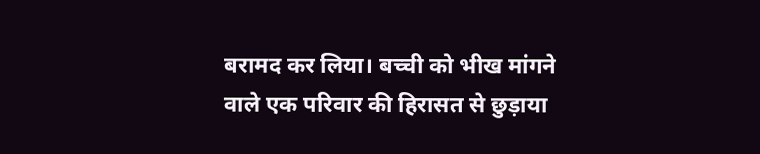बरामद कर लिया। बच्ची को भीख मांगने वाले एक परिवार की हिरासत से छुड़ाया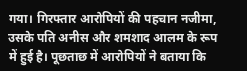गया। गिरफ्तार आरोपियों की पहचान नजीमा, उसके पति अनीस और शमशाद आलम के रूप में हुई है। पूछताछ में आरोपियों ने बताया कि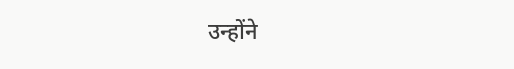उन्होंने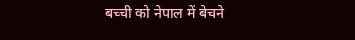बच्ची को नेपाल में बेचने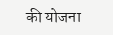की योजना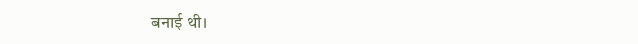बनाई थी।